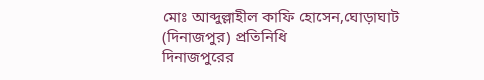মোঃ আব্দুল্লাহীল কাফি হোসেন,ঘোড়াঘাট (দিনাজপুর) প্রতিনিধি
দিনাজপুরের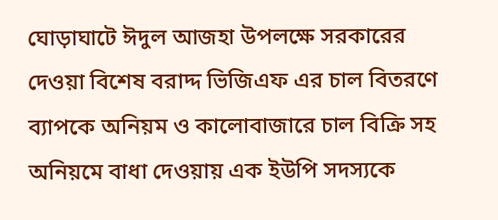ঘোড়াঘাটে ঈদুল আজহা উপলক্ষে সরকারের দেওয়া বিশেষ বরাদ্দ ভিজিএফ এর চাল বিতরণে ব্যাপকে অনিয়ম ও কালোবাজারে চাল বিক্রি সহ অনিয়মে বাধা দেওয়ায় এক ইউপি সদস্যকে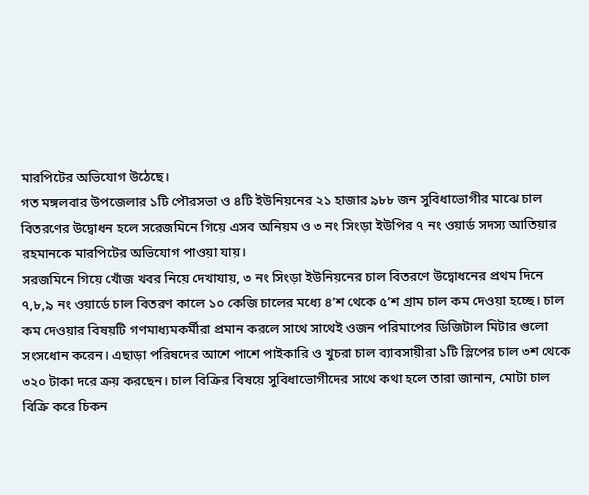মারপিটের অভিযোগ উঠেছে।
গত মঙ্গলবার উপজেলার ১টি পৌরসভা ও ৪টি ইউনিয়নের ২১ হাজার ৯৮৮ জন সুবিধাভোগীর মাঝে চাল বিতরণের উদ্বোধন হলে সরেজমিনে গিয়ে এসব অনিয়ম ও ৩ নং সিংড়া ইউপির ৭ নং ওয়ার্ড সদস্য আতিয়ার রহমানকে মারপিটের অভিযোগ পাওয়া যায়।
সরজমিনে গিয়ে খোঁজ খবর নিয়ে দেখাযায়, ৩ নং সিংড়া ইউনিয়নের চাল বিতরণে উদ্বোধনের প্রথম দিনে ৭,৮,৯ নং ওয়ার্ডে চাল বিতরণ কালে ১০ কেজি চালের মধ্যে ৪’শ থেকে ৫’শ গ্রাম চাল কম দেওয়া হচ্ছে। চাল কম দেওয়ার বিষয়টি গণমাধ্যমকর্মীরা প্রমান করলে সাথে সাথেই ওজন পরিমাপের ডিজিটাল মিটার গুলো সংসধোন করেন। এছাড়া পরিষদের আশে পাশে পাইকারি ও খুচরা চাল ব্যাবসায়ীরা ১টি স্লিপের চাল ৩শ থেকে ৩২০ টাকা দরে ক্রয় করছেন। চাল বিক্রির বিষয়ে সুবিধাভোগীদের সাথে কথা হলে তারা জানান, মোটা চাল বিক্রি করে চিকন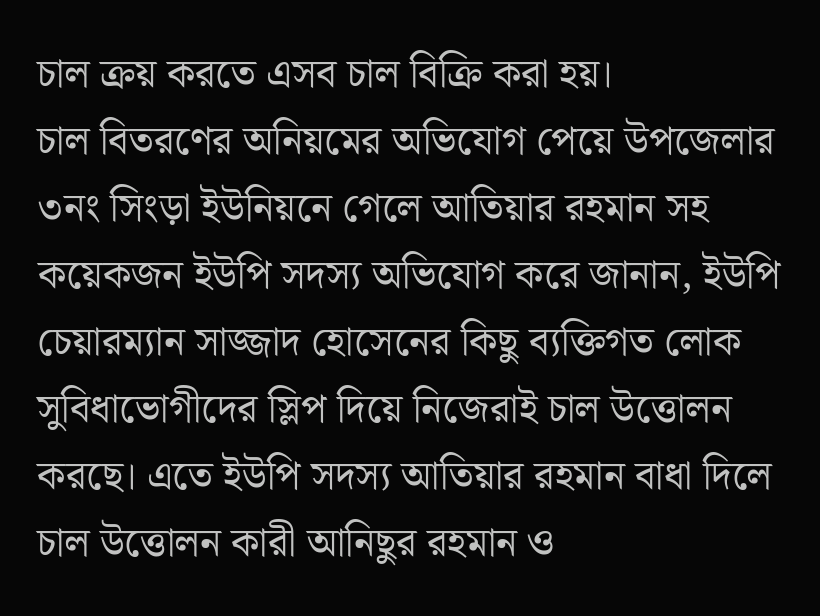চাল ক্রয় করতে এসব চাল বিক্রি করা হয়।
চাল বিতরণের অনিয়মের অভিযোগ পেয়ে উপজেলার ৩নং সিংড়া ইউনিয়নে গেলে আতিয়ার রহমান সহ কয়েকজন ইউপি সদস্য অভিযোগ করে জানান, ইউপি চেয়ারম্যান সাজ্জাদ হোসেনের কিছু ব্যক্তিগত লোক সুবিধাভোগীদের স্লিপ দিয়ে নিজেরাই চাল উত্তোলন করছে। এতে ইউপি সদস্য আতিয়ার রহমান বাধা দিলে চাল উত্তোলন কারী আনিছুর রহমান ও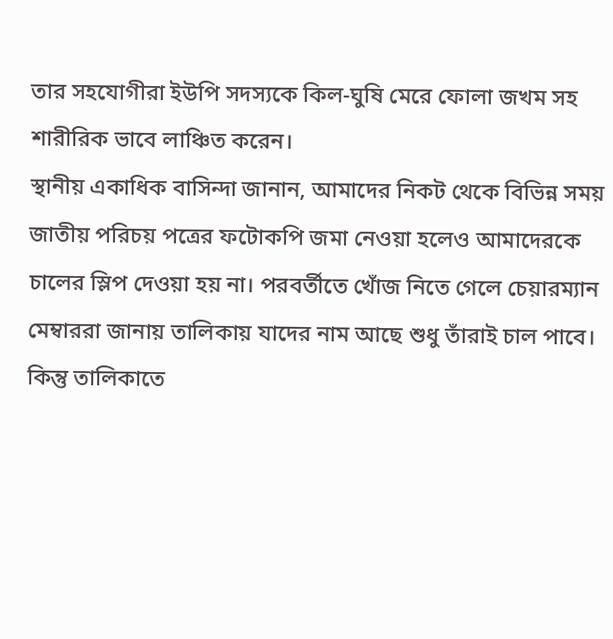তার সহযোগীরা ইউপি সদস্যকে কিল-ঘুষি মেরে ফোলা জখম সহ শারীরিক ভাবে লাঞ্চিত করেন।
স্থানীয় একাধিক বাসিন্দা জানান, আমাদের নিকট থেকে বিভিন্ন সময় জাতীয় পরিচয় পত্রের ফটোকপি জমা নেওয়া হলেও আমাদেরকে চালের স্লিপ দেওয়া হয় না। পরবর্তীতে খোঁজ নিতে গেলে চেয়ারম্যান মেম্বাররা জানায় তালিকায় যাদের নাম আছে শুধু তাঁরাই চাল পাবে। কিন্তু তালিকাতে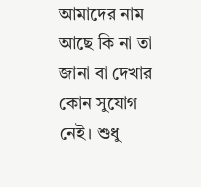আমাদের নাম আছে কি না তা জানা বা দেখার কোন সুযোগ নেই। শুধু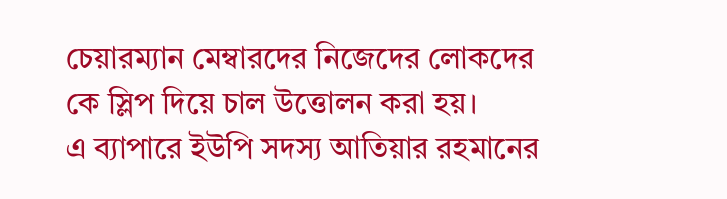চেয়ারম্যান মেম্বারদের নিজেদের লোকদের কে স্লিপ দিয়ে চাল উত্তোলন করা হয়।
এ ব্যাপারে ইউপি সদস্য আতিয়ার রহমানের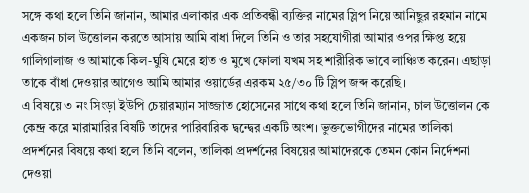সঙ্গে কথা হলে তিনি জানান, আমার এলাকার এক প্রতিবন্ধী ব্যক্তির নামের স্লিপ নিয়ে আনিছুর রহমান নামে একজন চাল উত্তোলন করতে আসায় আমি বাধা দিলে তিনি ও তার সহযোগীরা আমার ওপর ক্ষিপ্ত হয়ে গালিগালাজ ও আমাকে কিল-ঘুষি মেরে হাত ও মুখে ফোলা যখম সহ শারীরিক ভাবে লাঞ্চিত করেন। এছাড়া তাকে বাঁধা দেওয়ার আগেও আমি আমার ওয়ার্ডের এরকম ২৫/৩০ টি স্লিপ জব্দ করেছি।
এ বিষয়ে ৩ নং সিংড়া ইউপি চেয়ারম্যান সাজ্জাত হোসেনের সাথে কথা হলে তিনি জানান, চাল উত্তোলন কে কেন্দ্র করে মারামারির বিষটি তাদের পারিবারিক দ্বন্দ্বের একটি অংশ। ভুক্তভোগীদের নামের তালিকা প্রদর্শনের বিষয়ে কথা হলে তিনি বলেন, তালিকা প্রদর্শনের বিষয়ের আমাদেরকে তেমন কোন নির্দেশনা দেওয়া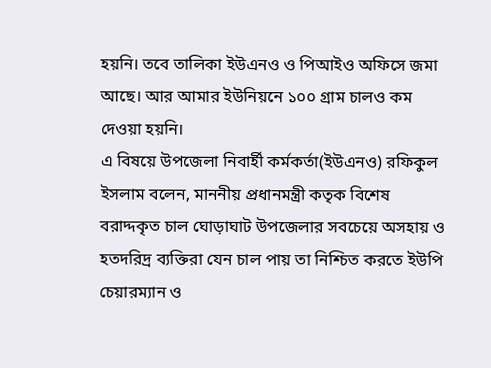হয়নি। তবে তালিকা ইউএনও ও পিআইও অফিসে জমা আছে। আর আমার ইউনিয়নে ১০০ গ্রাম চালও কম দেওয়া হয়নি।
এ বিষয়ে উপজেলা নিবার্হী কর্মকর্তা(ইউএনও) রফিকুল ইসলাম বলেন, মাননীয় প্রধানমন্ত্রী কতৃক বিশেষ বরাদ্দকৃত চাল ঘোড়াঘাট উপজেলার সবচেয়ে অসহায় ও হতদরিদ্র ব্যক্তিরা যেন চাল পায় তা নিশ্চিত করতে ইউপি চেয়ারম্যান ও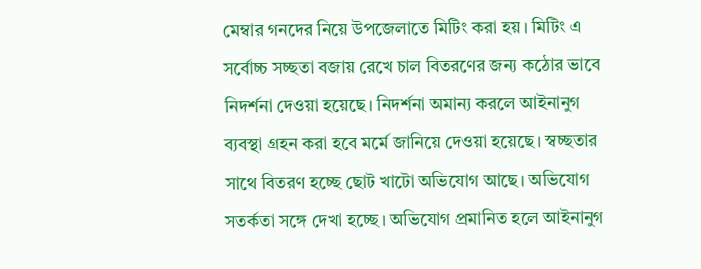মেম্বার গনদের নিয়ে উপজেলাতে মিটিং করা হয়। মিটিং এ সর্বোচ্চ সচ্ছতা বজায় রেখে চাল বিতরণের জন্য কঠোর ভাবে নিদর্শনা দেওয়া হয়েছে। নিদর্শনা অমান্য করলে আইনানুগ ব্যবস্থা গ্রহন করা হবে মর্মে জানিয়ে দেওয়া হয়েছে। স্বচ্ছতার সাথে বিতরণ হচ্ছে ছোট খাটো অভিযোগ আছে। অভিযোগ সতর্কতা সঙ্গে দেখা হচ্ছে। অভিযোগ প্রমানিত হলে আইনানুগ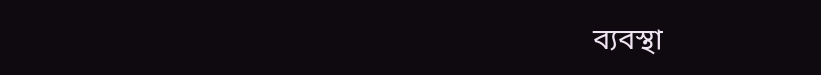ব্যবস্থা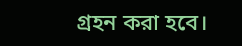গ্রহন করা হবে।